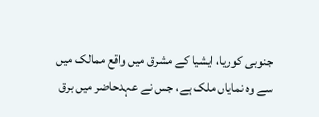جنوبی کوریا، ایشیا کے مشرق میں واقع ممالک میں سے وہ نمایاں ملک ہے، جس نے عہدحاضر میں برق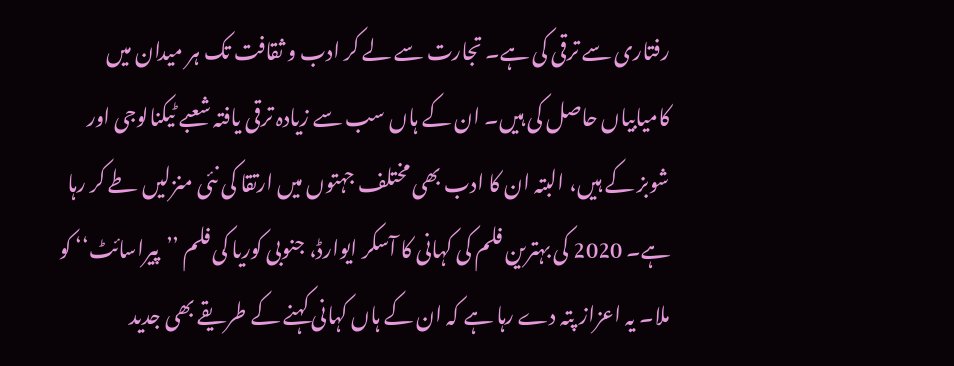رفتاری سے ترقی کی ہے۔ تجارت سے لے کر ادب و ثقافت تک ہر میدان میں کامیابیاں حاصل کی ہیں۔ ان کے ہاں سب سے زیادہ ترقی یافتہ شعبے ٹیکنالوجی اور شوبز کے ہیں، البتہ ان کا ادب بھی مختلف جہتوں میں ارتقا کی نئی منزلیں طے کر رہا ہے۔ 2020 کی بہترین فلم کی کہانی کا آسکر ایوارڈ، جنوبی کوریا کی فلم ’’پیراسائٹ‘‘ کو ملا۔ یہ اعزاز پتہ دے رہا ہے کہ ان کے ہاں کہانی کہنے کے طریقے بھی جدید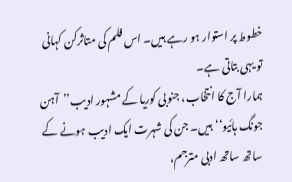خطوط پر استوار ہو رہے ہیں۔ اس فلم کی متاثرکن کہانی تو یہی بتاتی ہے۔
ہمارا آج کا انتخاب، جنوبی کوریا کے مشہور ادیب’’آہن جونگ ہائیو‘‘ہیں۔ جن کی شہرت ایک ادیب ہونے کے ساتھ ساتھ ادبی مترجم،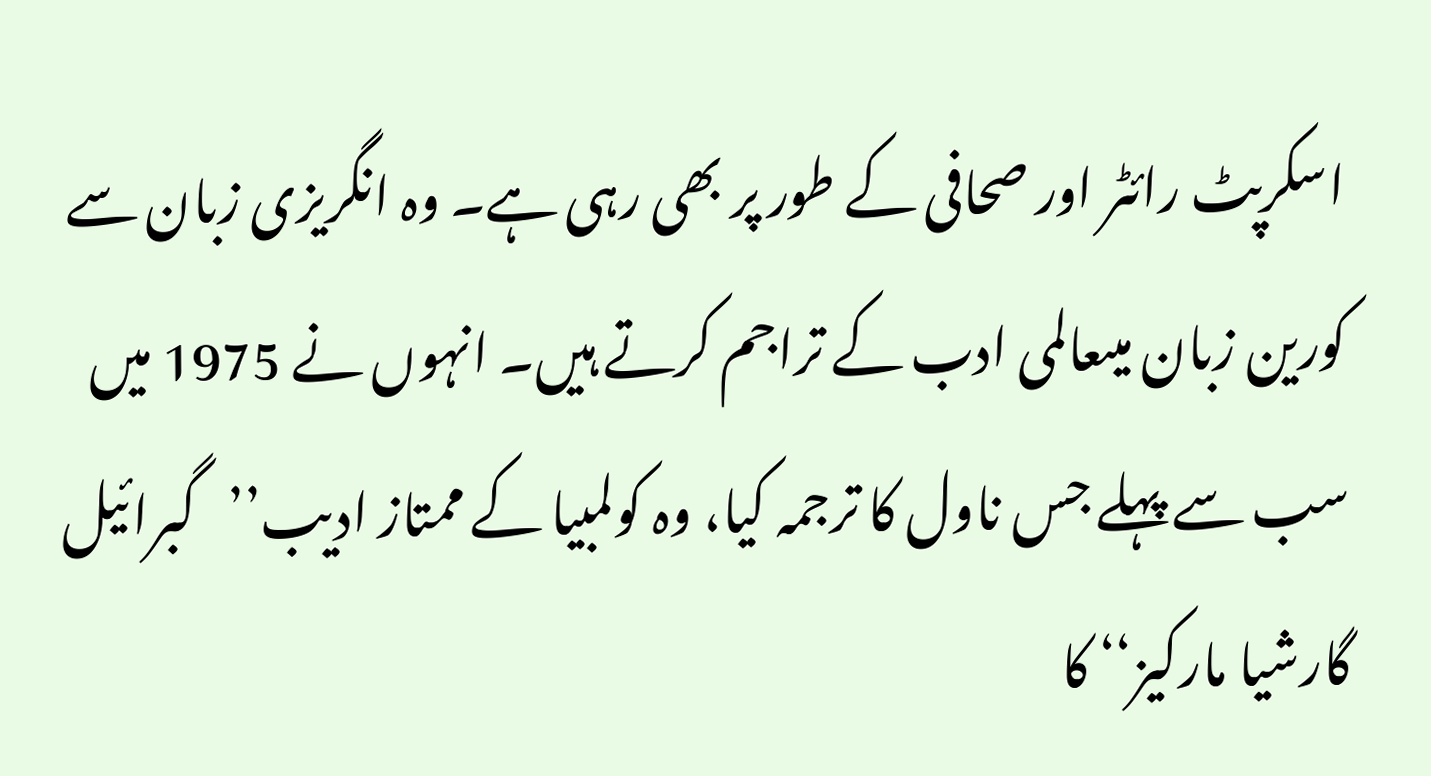اسکرپٹ رائٹر اور صحافی کے طور پر بھی رہی ہے۔ وہ انگریزی زبان سے کورین زبان میںعالمی ادب کے تراجم کرتے ہیں۔ انہوں نے 1975 میں سب سے پہلے جس ناول کا ترجمہ کیا، وہ کولمبیا کے ممتاز ادیب’’گبرائیل گارشیا مارکیز‘‘ کا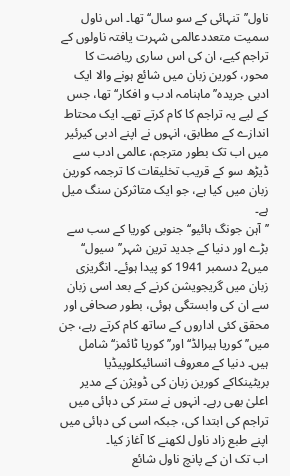ناول’’تنہائی کے سو سال‘‘ تھا۔ اس ناول سمیت متعددعالمی شہرت یافتہ ناولوں کے تراجم کیے، ان کی اس ساری ریاضت کا محور، کورین زبان میں شائع ہونے والا ایک ادبی جریدہ’’ماہنامہ ادب و افکار‘‘ تھا، جس کے لیے یہ تراجم کا کام کرتے تھے۔ ایک محتاط اندازے کے مطابق، انہوں نے اپنے ادبی کیرئیر میں اب تک بطور مترجم، عالمی ادب سے ڈیڑھ سو کے قریب تخلیقات کا ترجمہ کورین زبان میں کیا ہے، جو ایک متاثرکن سنگ میل ہے۔
’’آہن جونگ ہائیو‘‘ جنوبی کوریا کے سب سے بڑے اور دنیا کے جدید ترین شہر’’سیول‘‘ میں2 دسمبر 1941 کو پیدا ہوئے۔ انگریزی زبان میں گریجویشن کرنے کے بعد اسی زبان سے ان کی وابستگی ہوئی، بطور صحافی اور محقق کئی اداروں کے ساتھ کام کرتے رہے، جن میں’’کوریا ہیرالڈ‘‘ اور’’کوریا ٹائمز‘‘ شامل ہیں۔ دنیا کے معروف انسائیکلوپیڈیا بریٹینکاکے کورین زبان کی ڈویژن کے مدیر اعلیٰ بھی رہے۔ انہوں نے ستر کی دہائی میں تراجم کی ابتدا کی، جبکہ اسی کی دہائی میں اپنے طبع زاد ناول لکھنے کا آغاز کیا۔
اب تک ان کے پانچ ناول شائع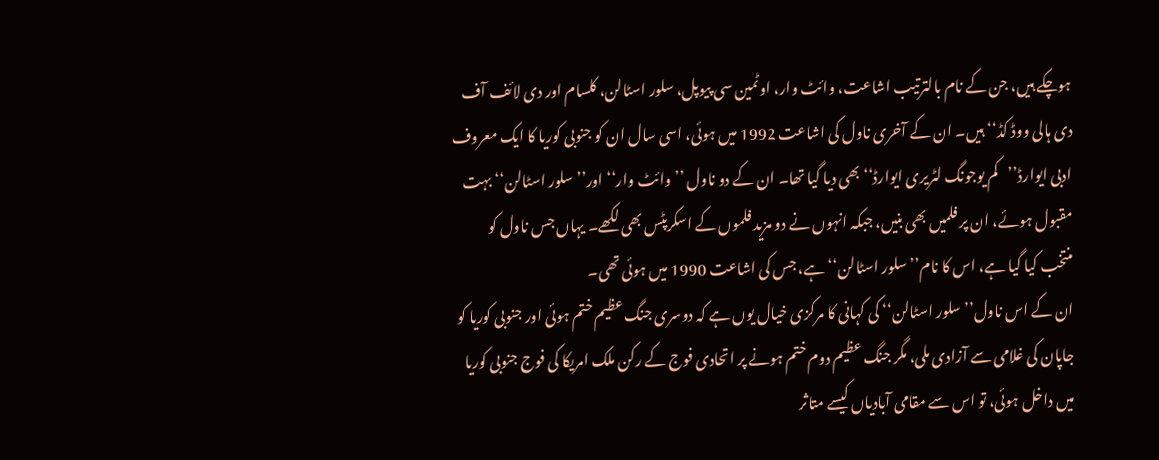ہوچکے ہیں، جن کے نام بالترتیب اشاعت، وائٹ وار، اوٹمین سی پیوپل، سلور اسٹالن، کلسام اور دی لائف آف دی ہالی ووڈ کڈ‘‘ ہیں۔ ان کے آخری ناول کی اشاعت 1992 میں ہوئی، اسی سال ان کو جنوبی کوریا کا ایک معروف ادبی ایوارڈ’’کم یوجونگ لٹریری ایوارڈ‘‘ بھی دیا گیا تھا۔ ان کے دو ناول ’’وائٹ وار‘‘ اور’’سلور اسٹالن‘‘ بہت مقبول ہوئے، ان پر فلمیں بھی بنیں، جبکہ انہوں نے دو مزید فلموں کے اسکرپٹس بھی لکھے۔ یہاں جس ناول کو منتخب کیا گیا ہے، اس کا نام’’سلور اسٹالن‘‘ ہے، جس کی اشاعت 1990 میں ہوئی تھی۔
ان کے اس ناول’’سلور اسٹالن‘‘ کی کہانی کا مرکزی خیال یوں ہے کہ دوسری جنگ عظیم ختم ہوئی اور جنوبی کوریا کو جاپان کی غلامی سے آزادی ملی، مگر جنگ عظیم دوم ختم ہونے پر اتحادی فوج کے رکن ملک امریکا کی فوج جنوبی کوریا میں داخل ہوئی، تو اس سے مقامی آبادیاں کیسے متاثر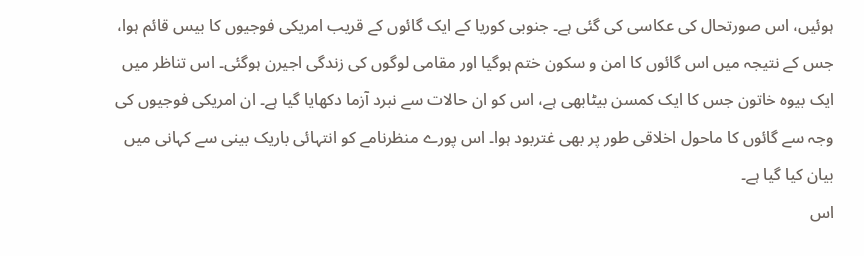ہوئیں، اس صورتحال کی عکاسی کی گئی ہے۔ جنوبی کوریا کے ایک گائوں کے قریب امریکی فوجیوں کا بیس قائم ہوا، جس کے نتیجہ میں اس گائوں کا امن و سکون ختم ہوگیا اور مقامی لوگوں کی زندگی اجیرن ہوگئی۔ اس تناظر میں ایک بیوہ خاتون جس کا ایک کمسن بیٹابھی ہے، اس کو ان حالات سے نبرد آزما دکھایا گیا ہے۔ ان امریکی فوجیوں کی وجہ سے گائوں کا ماحول اخلاقی طور پر بھی غتربود ہوا۔ اس پورے منظرنامے کو انتہائی باریک بینی سے کہانی میں بیان کیا گیا ہے۔
اس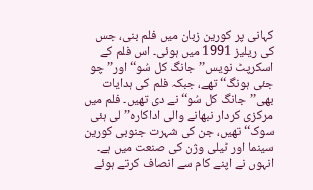کہانی پر کورین زبان میں فلم بنی، جس کی ریلیز 1991 میں ہوئی۔ اس فلم کے اسکرپٹ نویس’’جانگ کل سُو‘‘ اور’’چو جئی ہونگ‘‘ تھے، جبکہ فلم کی ہدایات بھی’’جانگ کل سُو‘‘ نے دی تھیں۔ فلم میں مرکزی کردار نبھانے والی اداکارہ’’لی ہئی سوک‘‘ تھیں، جن کی شہرت جنوبی کورین سینما اور ٹیلی وژن کی صنعت میں ہے۔ انہوں نے اپنے کام سے انصاف کرتے ہوئے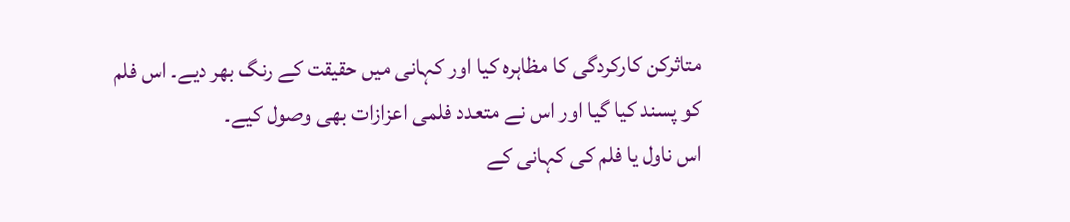متاثرکن کارکردگی کا مظاہرہ کیا اور کہانی میں حقیقت کے رنگ بھر دیے۔ اس فلم کو پسند کیا گیا اور اس نے متعدد فلمی اعزازات بھی وصول کیے۔
اس ناول یا فلم کی کہانی کے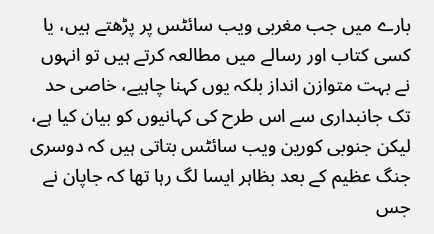بارے میں جب مغربی ویب سائٹس پر پڑھتے ہیں، یا کسی کتاب اور رسالے میں مطالعہ کرتے ہیں تو انہوں نے بہت متوازن انداز بلکہ یوں کہنا چاہیے، خاصی حد تک جانبداری سے اس طرح کی کہانیوں کو بیان کیا ہے، لیکن جنوبی کورین ویب سائٹس بتاتی ہیں کہ دوسری جنگ عظیم کے بعد بظاہر ایسا لگ رہا تھا کہ جاپان نے جس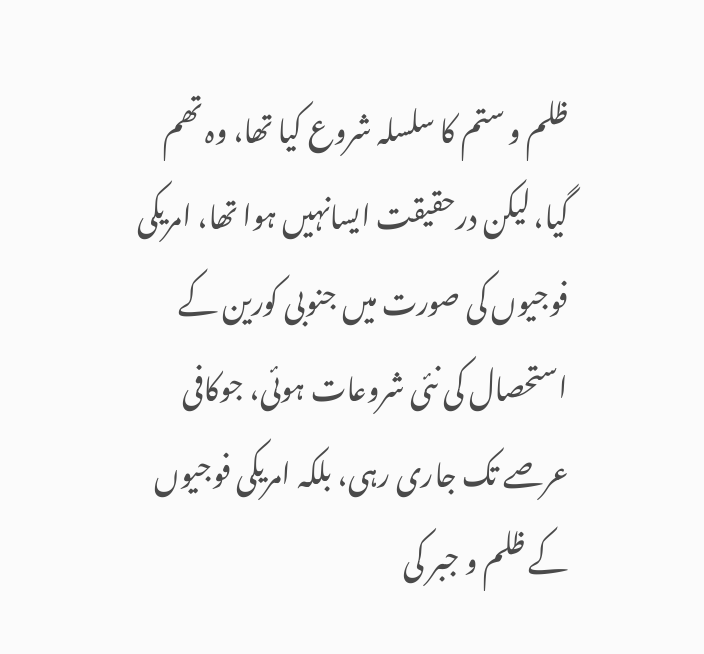ظلم و ستم کا سلسلہ شروع کیا تھا، وہ تھم گیا، لیکن درحقیقت ایسانہیں ہوا تھا، امریکی فوجیوں کی صورت میں جنوبی کورین کے استحصال کی نئی شروعات ہوئی، جوکافی عرصے تک جاری رہی، بلکہ امریکی فوجیوں کے ظلم و جبر کی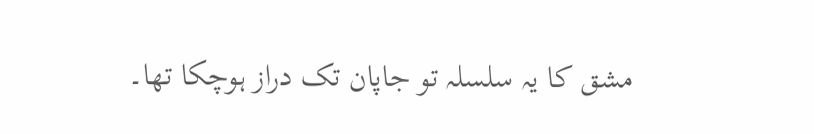مشق کا یہ سلسلہ تو جاپان تک دراز ہوچکا تھا۔